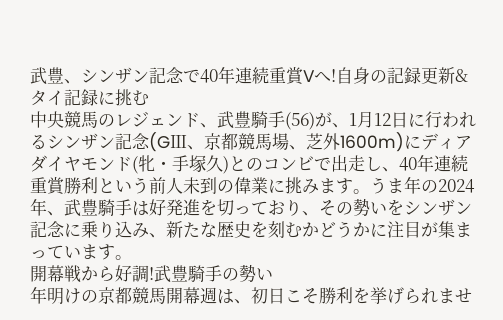武豊、シンザン記念で40年連続重賞Vへ!自身の記録更新&タイ記録に挑む
中央競馬のレジェンド、武豊騎手(56)が、1月12日に行われるシンザン記念(GⅢ、京都競馬場、芝外1600m)にディアダイヤモンド(牝・手塚久)とのコンビで出走し、40年連続重賞勝利という前人未到の偉業に挑みます。うま年の2024年、武豊騎手は好発進を切っており、その勢いをシンザン記念に乗り込み、新たな歴史を刻むかどうかに注目が集まっています。
開幕戦から好調!武豊騎手の勢い
年明けの京都競馬開幕週は、初日こそ勝利を挙げられませ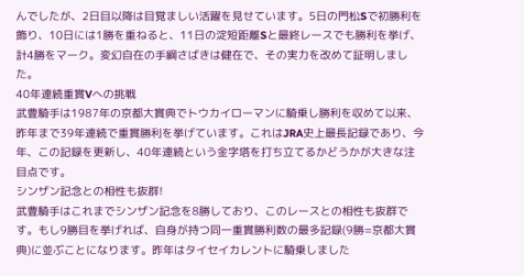んでしたが、2日目以降は目覚ましい活躍を見せています。5日の門松Sで初勝利を飾り、10日には1勝を重ねると、11日の淀短距離Sと最終レースでも勝利を挙げ、計4勝をマーク。変幻自在の手綱さばきは健在で、その実力を改めて証明しました。
40年連続重賞Vへの挑戦
武豊騎手は1987年の京都大賞典でトウカイローマンに騎乗し勝利を収めて以来、昨年まで39年連続で重賞勝利を挙げています。これはJRA史上最長記録であり、今年、この記録を更新し、40年連続という金字塔を打ち立てるかどうかが大きな注目点です。
シンザン記念との相性も抜群!
武豊騎手はこれまでシンザン記念を8勝しており、このレースとの相性も抜群です。もし9勝目を挙げれば、自身が持つ同一重賞勝利数の最多記録(9勝=京都大賞典)に並ぶことになります。昨年はタイセイカレントに騎乗しました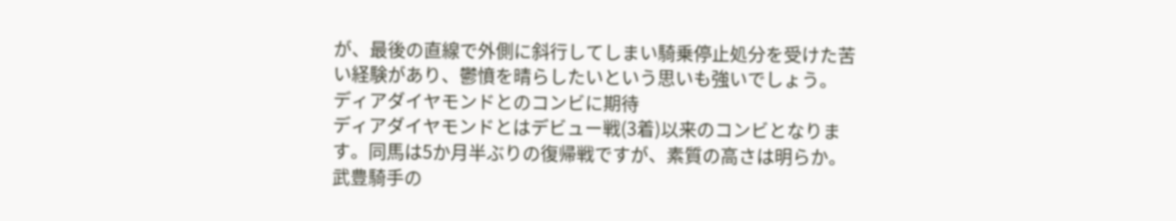が、最後の直線で外側に斜行してしまい騎乗停止処分を受けた苦い経験があり、鬱憤を晴らしたいという思いも強いでしょう。
ディアダイヤモンドとのコンビに期待
ディアダイヤモンドとはデビュー戦(3着)以来のコンビとなります。同馬は5か月半ぶりの復帰戦ですが、素質の高さは明らか。武豊騎手の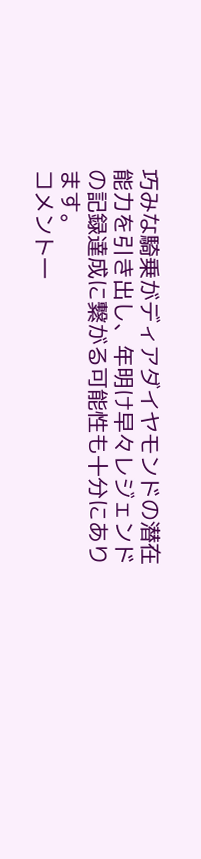巧みな騎乗がディアダイヤモンドの潜在能力を引き出し、年明け早々レジェンドの記録達成に繋がる可能性も十分にあります。
コメント一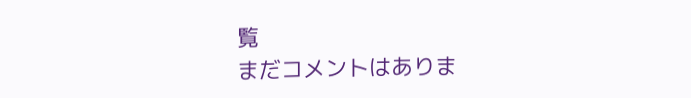覧
まだコメントはありま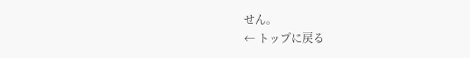せん。
← トップに戻る